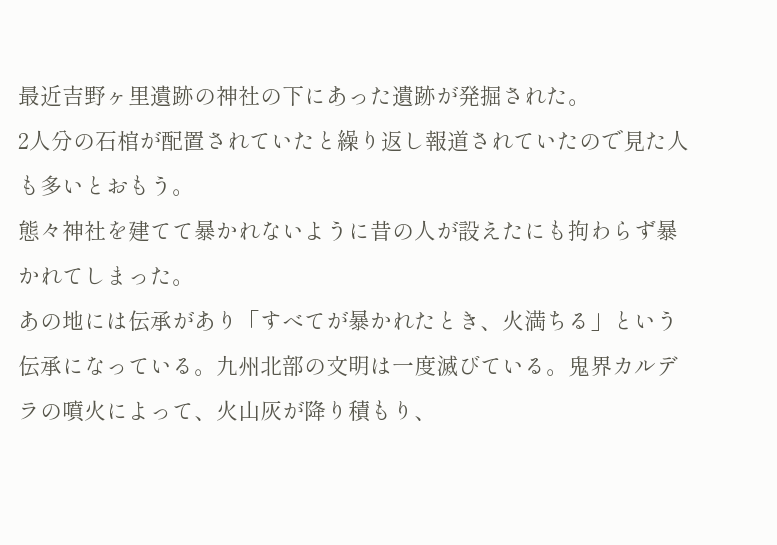最近吉野ヶ里遺跡の神社の下にあった遺跡が発掘された。
2人分の石棺が配置されていたと繰り返し報道されていたので見た人も多いとおもう。
態々神社を建てて暴かれないように昔の人が設えたにも拘わらず暴かれてしまった。
あの地には伝承があり「すべてが暴かれたとき、火満ちる」という伝承になっている。九州北部の文明は一度滅びている。鬼界カルデラの噴火によって、火山灰が降り積もり、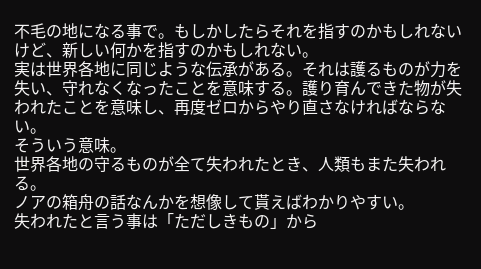不毛の地になる事で。もしかしたらそれを指すのかもしれないけど、新しい何かを指すのかもしれない。
実は世界各地に同じような伝承がある。それは護るものが力を失い、守れなくなったことを意味する。護り育んできた物が失われたことを意味し、再度ゼロからやり直さなければならない。
そういう意味。
世界各地の守るものが全て失われたとき、人類もまた失われる。
ノアの箱舟の話なんかを想像して貰えばわかりやすい。
失われたと言う事は「ただしきもの」から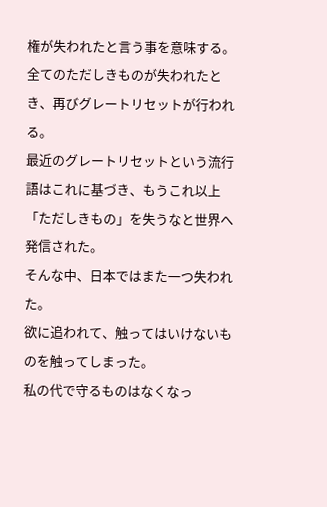権が失われたと言う事を意味する。
全てのただしきものが失われたとき、再びグレートリセットが行われる。
最近のグレートリセットという流行語はこれに基づき、もうこれ以上「ただしきもの」を失うなと世界へ発信された。
そんな中、日本ではまた一つ失われた。
欲に追われて、触ってはいけないものを触ってしまった。
私の代で守るものはなくなっ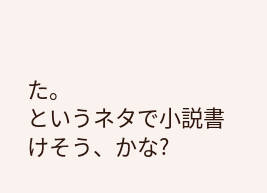た。
というネタで小説書けそう、かな?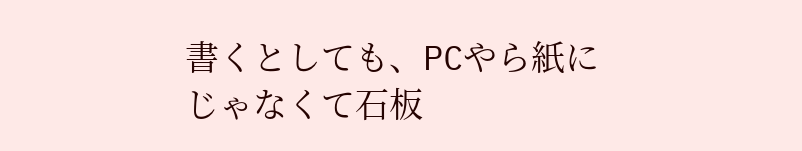書くとしても、PCやら紙にじゃなくて石板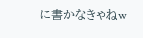に書かなきゃねw